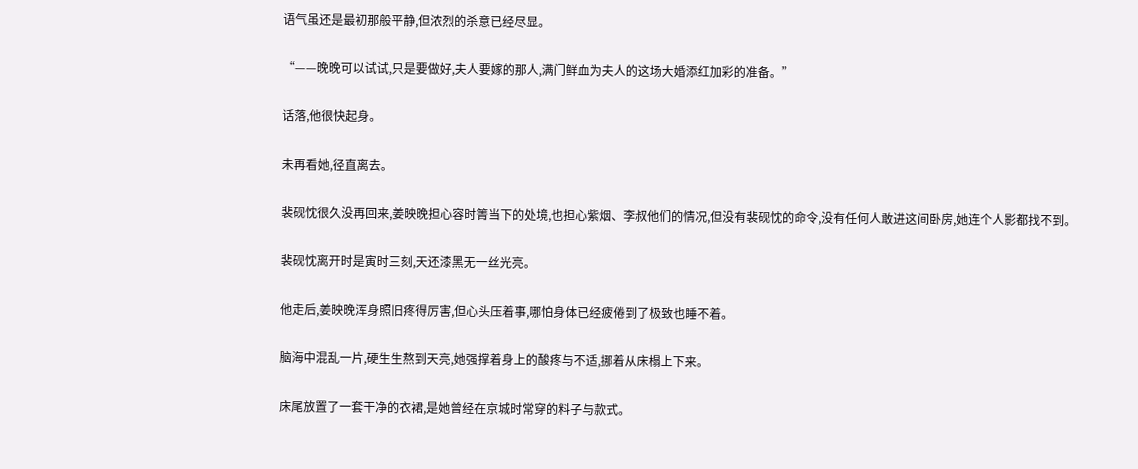语气虽还是最初那般平静,但浓烈的杀意已经尽显。

“——晚晚可以试试,只是要做好,夫人要嫁的那人,满门鲜血为夫人的这场大婚添红加彩的准备。”

话落,他很快起身。

未再看她,径直离去。

裴砚忱很久没再回来,姜映晚担心容时箐当下的处境,也担心紫烟、李叔他们的情况,但没有裴砚忱的命令,没有任何人敢进这间卧房,她连个人影都找不到。

裴砚忱离开时是寅时三刻,天还漆黑无一丝光亮。

他走后,姜映晚浑身照旧疼得厉害,但心头压着事,哪怕身体已经疲倦到了极致也睡不着。

脑海中混乱一片,硬生生熬到天亮,她强撑着身上的酸疼与不适,挪着从床榻上下来。

床尾放置了一套干净的衣裙,是她曾经在京城时常穿的料子与款式。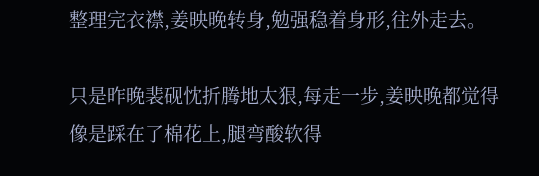整理完衣襟,姜映晚转身,勉强稳着身形,往外走去。

只是昨晚裴砚忱折腾地太狠,每走一步,姜映晚都觉得像是踩在了棉花上,腿弯酸软得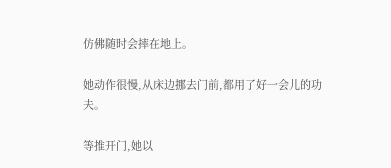仿佛随时会摔在地上。

她动作很慢,从床边挪去门前,都用了好一会儿的功夫。

等推开门,她以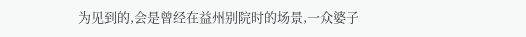为见到的,会是曾经在益州别院时的场景,一众婆子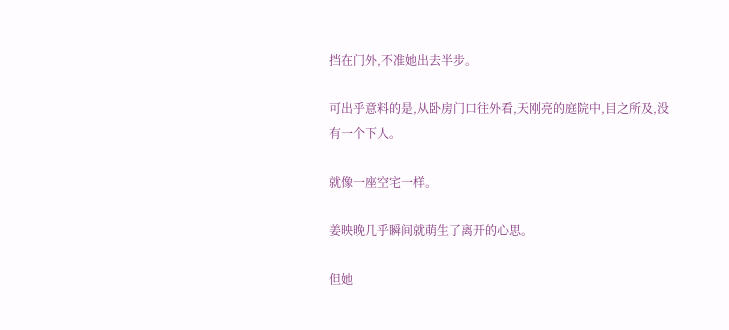挡在门外,不准她出去半步。

可出乎意料的是,从卧房门口往外看,天刚亮的庭院中,目之所及,没有一个下人。

就像一座空宅一样。

姜映晚几乎瞬间就萌生了离开的心思。

但她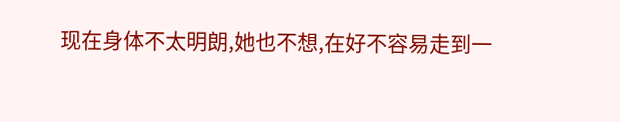现在身体不太明朗,她也不想,在好不容易走到一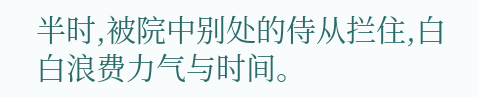半时,被院中别处的侍从拦住,白白浪费力气与时间。